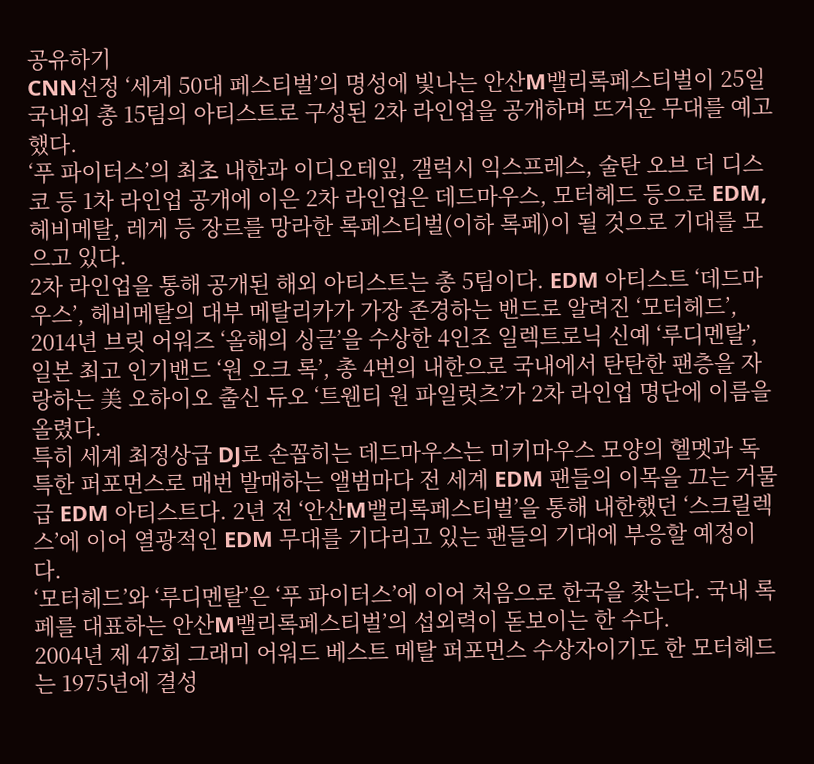공유하기
CNN선정 ‘세계 50대 페스티벌’의 명성에 빛나는 안산M밸리록페스티벌이 25일 국내외 총 15팀의 아티스트로 구성된 2차 라인업을 공개하며 뜨거운 무대를 예고했다.
‘푸 파이터스’의 최초 내한과 이디오테잎, 갤럭시 익스프레스, 술탄 오브 더 디스코 등 1차 라인업 공개에 이은 2차 라인업은 데드마우스, 모터헤드 등으로 EDM, 헤비메탈, 레게 등 장르를 망라한 록페스티벌(이하 록페)이 될 것으로 기대를 모으고 있다.
2차 라인업을 통해 공개된 해외 아티스트는 총 5팀이다. EDM 아티스트 ‘데드마우스’, 헤비메탈의 대부 메탈리카가 가장 존경하는 밴드로 알려진 ‘모터헤드’, 2014년 브릿 어워즈 ‘올해의 싱글’을 수상한 4인조 일렉트로닉 신예 ‘루디멘탈’, 일본 최고 인기밴드 ‘원 오크 록’, 총 4번의 내한으로 국내에서 탄탄한 팬층을 자랑하는 美 오하이오 출신 듀오 ‘트웬티 원 파일럿츠’가 2차 라인업 명단에 이름을 올렸다.
특히 세계 최정상급 DJ로 손꼽히는 데드마우스는 미키마우스 모양의 헬멧과 독특한 퍼포먼스로 매번 발매하는 앨범마다 전 세계 EDM 팬들의 이목을 끄는 거물급 EDM 아티스트다. 2년 전 ‘안산M밸리록페스티벌’을 통해 내한했던 ‘스크릴렉스’에 이어 열광적인 EDM 무대를 기다리고 있는 팬들의 기대에 부응할 예정이다.
‘모터헤드’와 ‘루디멘탈’은 ‘푸 파이터스’에 이어 처음으로 한국을 찾는다. 국내 록페를 대표하는 안산M밸리록페스티벌’의 섭외력이 돋보이는 한 수다.
2004년 제 47회 그래미 어워드 베스트 메탈 퍼포먼스 수상자이기도 한 모터헤드는 1975년에 결성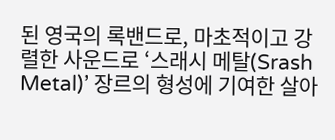된 영국의 록밴드로, 마초적이고 강렬한 사운드로 ‘스래시 메탈(Srash Metal)’ 장르의 형성에 기여한 살아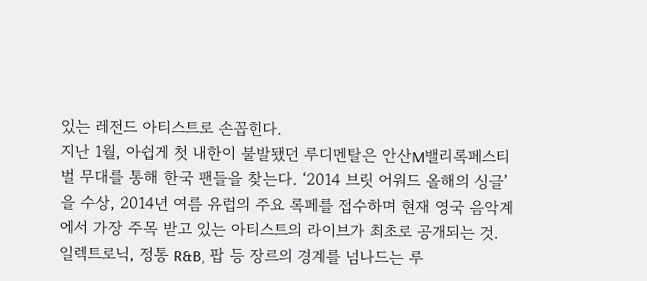있는 레전드 아티스트로 손꼽힌다.
지난 1월, 아쉽게 첫 내한이 불발됐던 루디멘탈은 안산M밸리록페스티벌 무대를 통해 한국 팬들을 찾는다. ‘2014 브릿 어워드 올해의 싱글’을 수상, 2014년 여름 유럽의 주요 록페를 접수하며 현재 영국 음악계에서 가장 주목 받고 있는 아티스트의 라이브가 최초로 공개되는 것. 일렉트로닉, 정통 R&B, 팝 등 장르의 경계를 넘나드는 루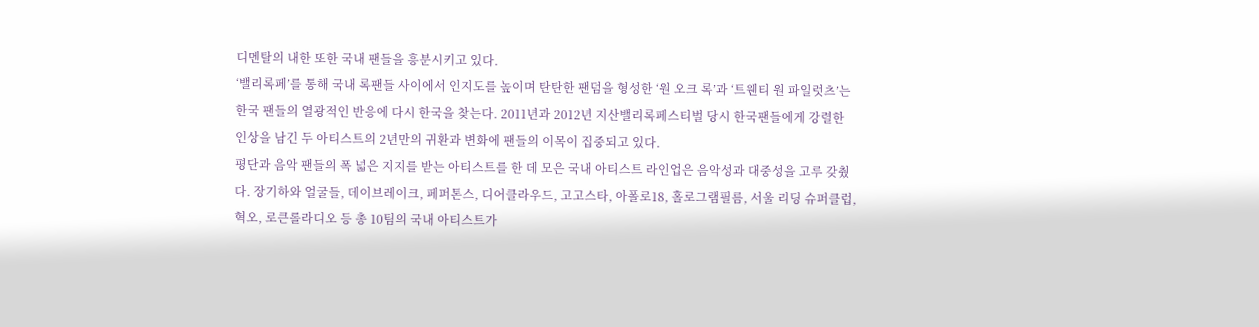디멘탈의 내한 또한 국내 팬들을 흥분시키고 있다.
‘밸리록페’를 통해 국내 록팬들 사이에서 인지도를 높이며 탄탄한 팬덤을 형성한 ‘원 오크 록’과 ‘트웬티 원 파일럿츠’는 한국 팬들의 열광적인 반응에 다시 한국을 찾는다. 2011년과 2012년 지산밸리록페스티벌 당시 한국팬들에게 강렬한 인상을 남긴 두 아티스트의 2년만의 귀환과 변화에 팬들의 이목이 집중되고 있다.
평단과 음악 팬들의 폭 넓은 지지를 받는 아티스트를 한 데 모은 국내 아티스트 라인업은 음악성과 대중성을 고루 갖췄다. 장기하와 얼굴들, 데이브레이크, 페퍼톤스, 디어클라우드, 고고스타, 아폴로18, 홀로그램필름, 서울 리딩 슈퍼클럽, 혁오, 로큰롤라디오 등 총 10팀의 국내 아티스트가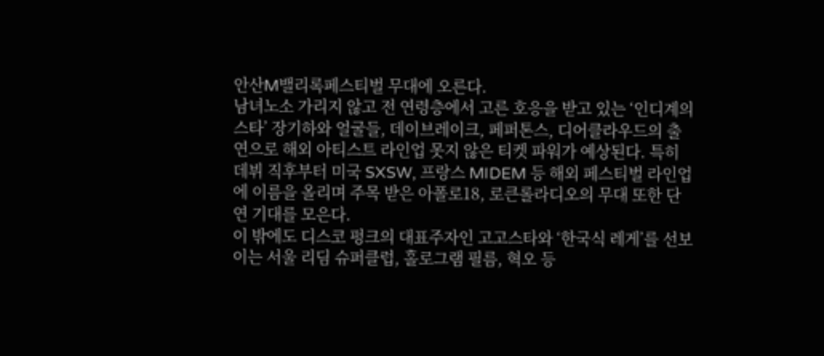안산M밸리록페스티벌 무대에 오른다.
남녀노소 가리지 않고 전 연령층에서 고른 호응을 받고 있는 ‘인디계의 스타’ 장기하와 얼굴들, 데이브레이크, 페퍼톤스, 디어클라우드의 출연으로 해외 아티스트 라인업 못지 않은 티켓 파워가 예상된다. 특히 데뷔 직후부터 미국 SXSW, 프랑스 MIDEM 등 해외 페스티벌 라인업에 이름을 올리며 주목 받은 아폴로18, 로큰롤라디오의 무대 또한 단연 기대를 모은다.
이 밖에도 디스코 펑크의 대표주자인 고고스타와 ‘한국식 레게’를 선보이는 서울 리딤 슈퍼클럽, 홀로그램 필름, 혁오 등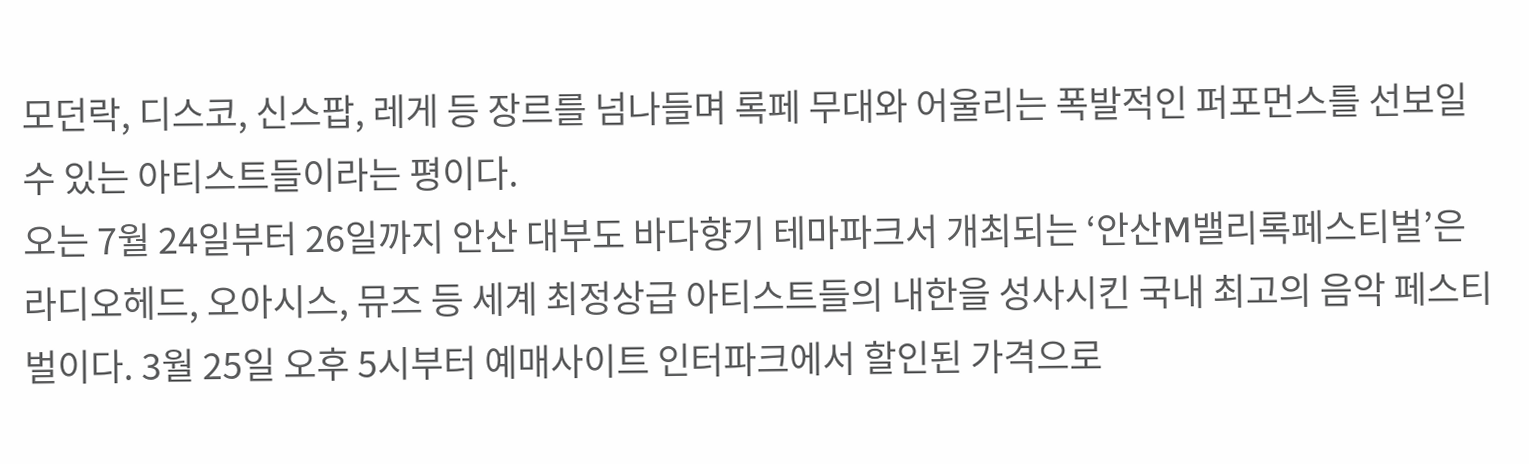모던락, 디스코, 신스팝, 레게 등 장르를 넘나들며 록페 무대와 어울리는 폭발적인 퍼포먼스를 선보일 수 있는 아티스트들이라는 평이다.
오는 7월 24일부터 26일까지 안산 대부도 바다향기 테마파크서 개최되는 ‘안산M밸리록페스티벌’은 라디오헤드, 오아시스, 뮤즈 등 세계 최정상급 아티스트들의 내한을 성사시킨 국내 최고의 음악 페스티벌이다. 3월 25일 오후 5시부터 예매사이트 인터파크에서 할인된 가격으로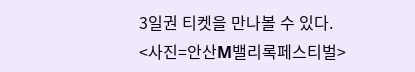3일권 티켓을 만나볼 수 있다.
<사진=안산M밸리록페스티벌>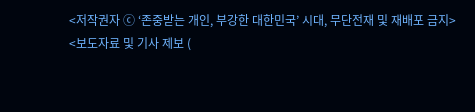<저작권자 ⓒ ‘존중받는 개인, 부강한 대한민국’ 시대, 무단전재 및 재배포 금지>
<보도자료 및 기사 제보 (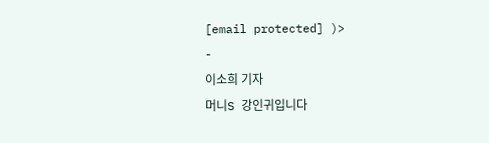[email protected] )>
-
이소희 기자
머니S 강인귀입니다